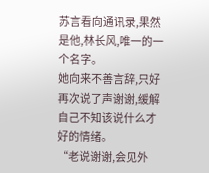苏言看向通讯录,果然是他,林长风,唯一的一个名字。
她向来不善言辞,只好再次说了声谢谢,缓解自己不知该说什么才好的情绪。
“老说谢谢,会见外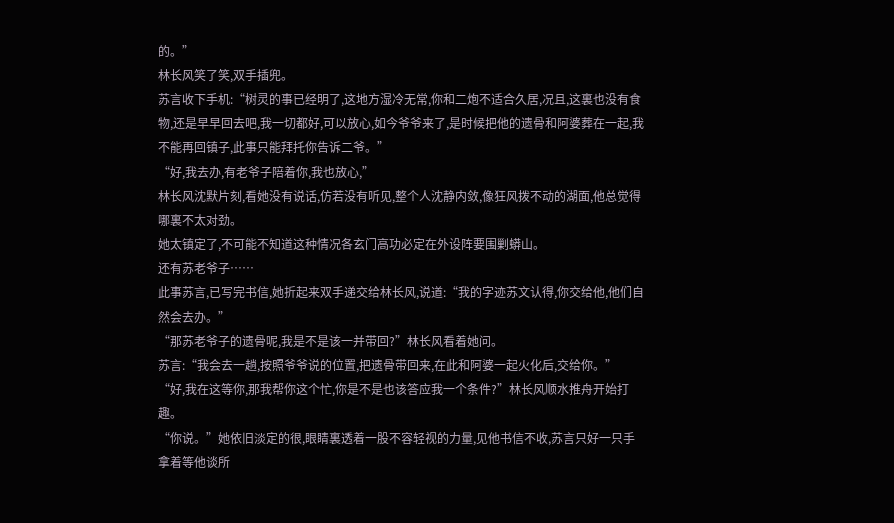的。”
林长风笑了笑,双手插兜。
苏言收下手机:“树灵的事已经明了,这地方湿冷无常,你和二炮不适合久居,况且,这裏也没有食物,还是早早回去吧,我一切都好,可以放心,如今爷爷来了,是时候把他的遗骨和阿婆葬在一起,我不能再回镇子,此事只能拜托你告诉二爷。”
“好,我去办,有老爷子陪着你,我也放心,”
林长风沈默片刻,看她没有说话,仿若没有听见,整个人沈静内敛,像狂风拨不动的湖面,他总觉得哪裏不太对劲。
她太镇定了,不可能不知道这种情况各玄门高功必定在外设阵要围剿蟒山。
还有苏老爷子……
此事苏言,已写完书信,她折起来双手递交给林长风,说道:“我的字迹苏文认得,你交给他,他们自然会去办。”
“那苏老爷子的遗骨呢,我是不是该一并带回?”林长风看着她问。
苏言:“我会去一趟,按照爷爷说的位置,把遗骨带回来,在此和阿婆一起火化后,交给你。”
“好,我在这等你,那我帮你这个忙,你是不是也该答应我一个条件?”林长风顺水推舟开始打趣。
“你说。”她依旧淡定的很,眼睛裏透着一股不容轻视的力量,见他书信不收,苏言只好一只手拿着等他谈所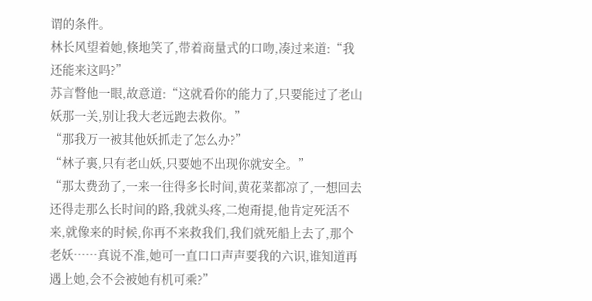谓的条件。
林长风望着她,倏地笑了,带着商量式的口吻,凑过来道:“我还能来这吗?”
苏言瞥他一眼,故意道:“这就看你的能力了,只要能过了老山妖那一关,别让我大老远跑去救你。”
“那我万一被其他妖抓走了怎么办?”
“林子裏,只有老山妖,只要她不出现你就安全。”
“那太费劲了,一来一往得多长时间,黄花菜都凉了,一想回去还得走那么长时间的路,我就头疼,二炮甭提,他肯定死活不来,就像来的时候,你再不来救我们,我们就死船上去了,那个老妖……真说不准,她可一直口口声声要我的六识,谁知道再遇上她,会不会被她有机可乘?”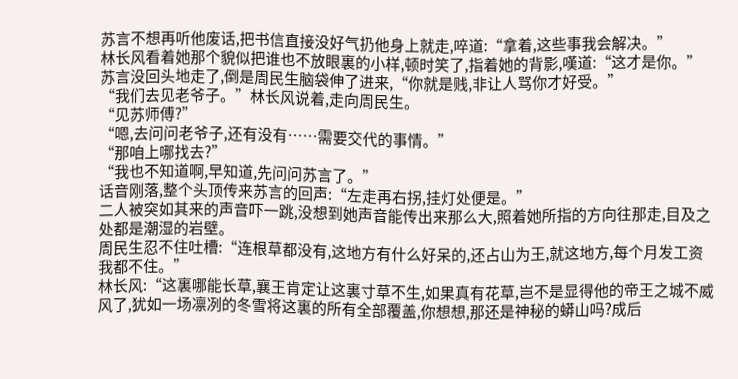苏言不想再听他废话,把书信直接没好气扔他身上就走,啐道:“拿着,这些事我会解决。”
林长风看着她那个貌似把谁也不放眼裏的小样,顿时笑了,指着她的背影,嘆道:“这才是你。”
苏言没回头地走了,倒是周民生脑袋伸了进来,“你就是贱,非让人骂你才好受。”
“我们去见老爷子。”林长风说着,走向周民生。
“见苏师傅?”
“嗯,去问问老爷子,还有没有……需要交代的事情。”
“那咱上哪找去?”
“我也不知道啊,早知道,先问问苏言了。”
话音刚落,整个头顶传来苏言的回声:“左走再右拐,挂灯处便是。”
二人被突如其来的声音吓一跳,没想到她声音能传出来那么大,照着她所指的方向往那走,目及之处都是潮湿的岩壁。
周民生忍不住吐槽:“连根草都没有,这地方有什么好呆的,还占山为王,就这地方,每个月发工资我都不住。”
林长风:“这裏哪能长草,襄王肯定让这裏寸草不生,如果真有花草,岂不是显得他的帝王之城不威风了,犹如一场凛冽的冬雪将这裏的所有全部覆盖,你想想,那还是神秘的蟒山吗?成后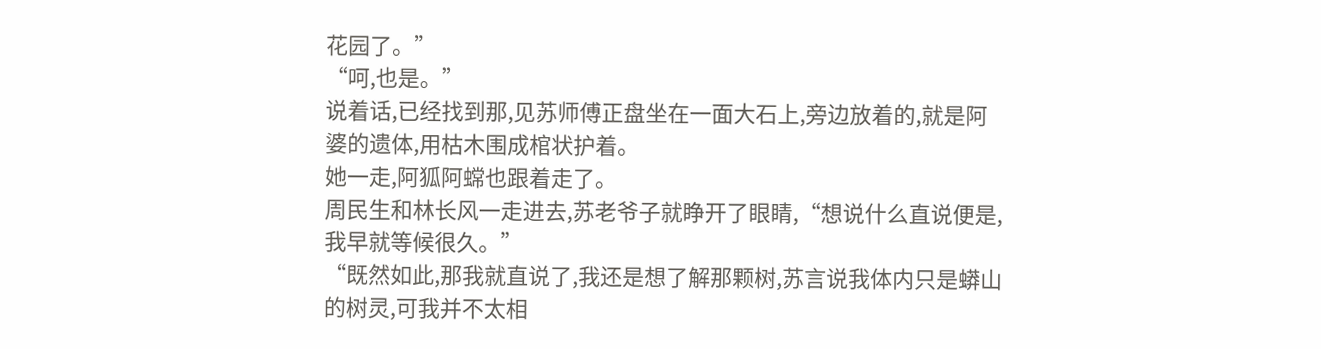花园了。”
“呵,也是。”
说着话,已经找到那,见苏师傅正盘坐在一面大石上,旁边放着的,就是阿婆的遗体,用枯木围成棺状护着。
她一走,阿狐阿蟐也跟着走了。
周民生和林长风一走进去,苏老爷子就睁开了眼睛,“想说什么直说便是,我早就等候很久。”
“既然如此,那我就直说了,我还是想了解那颗树,苏言说我体内只是蟒山的树灵,可我并不太相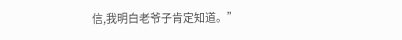信,我明白老爷子肯定知道。”